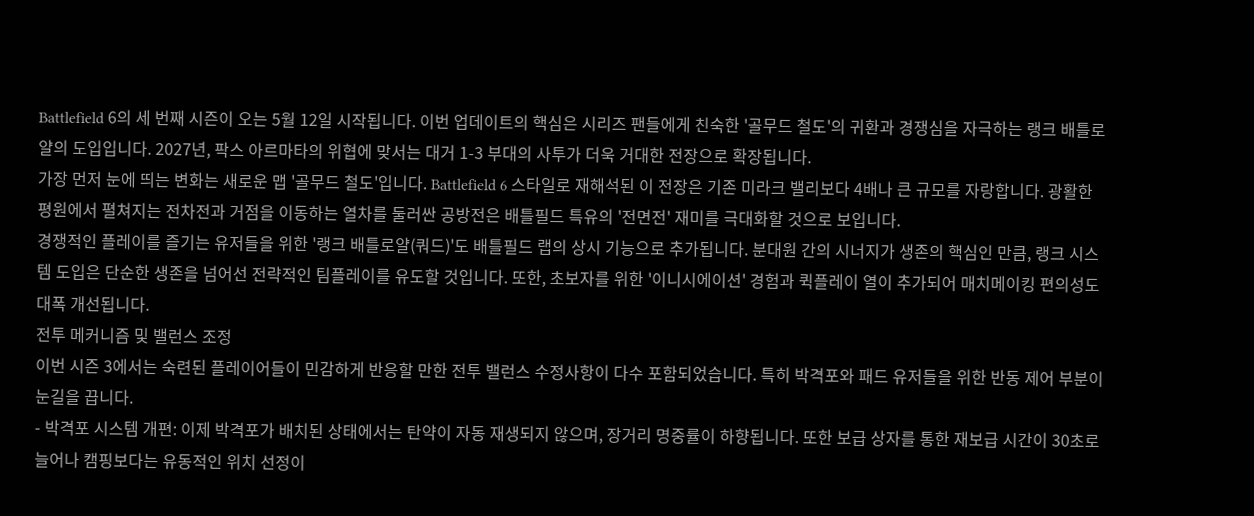Battlefield 6의 세 번째 시즌이 오는 5월 12일 시작됩니다. 이번 업데이트의 핵심은 시리즈 팬들에게 친숙한 '골무드 철도'의 귀환과 경쟁심을 자극하는 랭크 배틀로얄의 도입입니다. 2027년, 팍스 아르마타의 위협에 맞서는 대거 1-3 부대의 사투가 더욱 거대한 전장으로 확장됩니다.
가장 먼저 눈에 띄는 변화는 새로운 맵 '골무드 철도'입니다. Battlefield 6 스타일로 재해석된 이 전장은 기존 미라크 밸리보다 4배나 큰 규모를 자랑합니다. 광활한 평원에서 펼쳐지는 전차전과 거점을 이동하는 열차를 둘러싼 공방전은 배틀필드 특유의 '전면전' 재미를 극대화할 것으로 보입니다.
경쟁적인 플레이를 즐기는 유저들을 위한 '랭크 배틀로얄(쿼드)'도 배틀필드 랩의 상시 기능으로 추가됩니다. 분대원 간의 시너지가 생존의 핵심인 만큼, 랭크 시스템 도입은 단순한 생존을 넘어선 전략적인 팀플레이를 유도할 것입니다. 또한, 초보자를 위한 '이니시에이션' 경험과 퀵플레이 열이 추가되어 매치메이킹 편의성도 대폭 개선됩니다.
전투 메커니즘 및 밸런스 조정
이번 시즌 3에서는 숙련된 플레이어들이 민감하게 반응할 만한 전투 밸런스 수정사항이 다수 포함되었습니다. 특히 박격포와 패드 유저들을 위한 반동 제어 부분이 눈길을 끕니다.
- 박격포 시스템 개편: 이제 박격포가 배치된 상태에서는 탄약이 자동 재생되지 않으며, 장거리 명중률이 하향됩니다. 또한 보급 상자를 통한 재보급 시간이 30초로 늘어나 캠핑보다는 유동적인 위치 선정이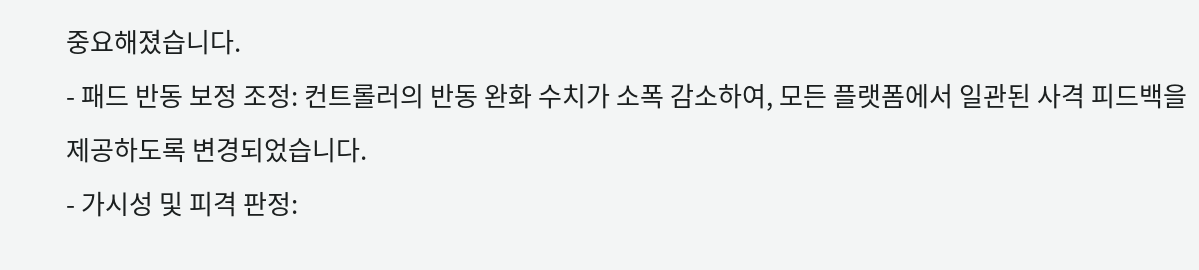중요해졌습니다.
- 패드 반동 보정 조정: 컨트롤러의 반동 완화 수치가 소폭 감소하여, 모든 플랫폼에서 일관된 사격 피드백을 제공하도록 변경되었습니다.
- 가시성 및 피격 판정: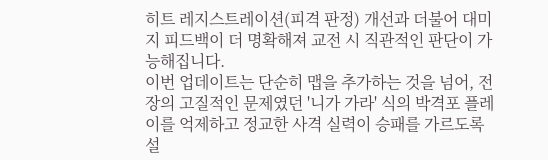히트 레지스트레이션(피격 판정) 개선과 더불어 대미지 피드백이 더 명확해져 교전 시 직관적인 판단이 가능해집니다.
이번 업데이트는 단순히 맵을 추가하는 것을 넘어, 전장의 고질적인 문제였던 '니가 가라' 식의 박격포 플레이를 억제하고 정교한 사격 실력이 승패를 가르도록 설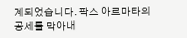계되었습니다. 팍스 아르마타의 공세를 막아내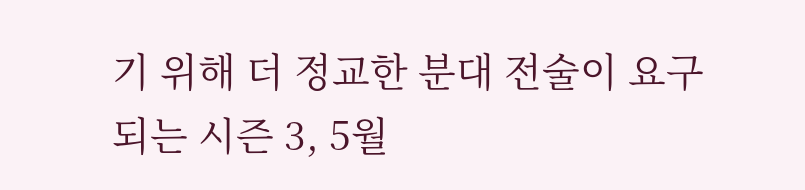기 위해 더 정교한 분대 전술이 요구되는 시즌 3, 5월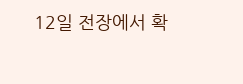12일 전장에서 확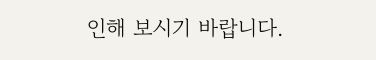인해 보시기 바랍니다.